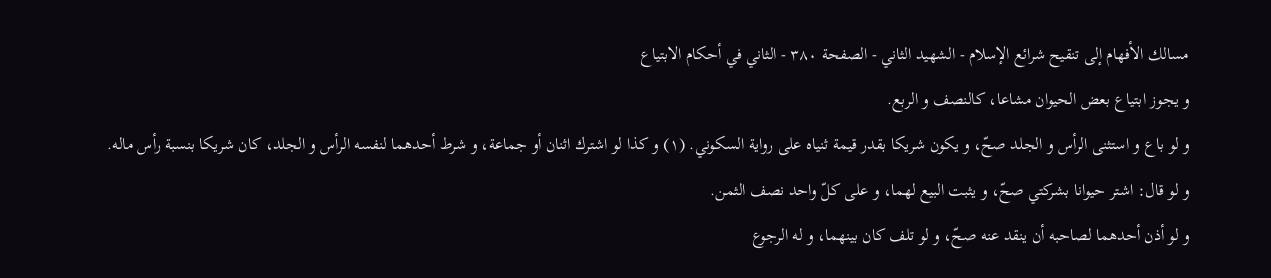مسالك الأفهام إلى تنقيح شرائع الإسلام - الشهيد الثاني - الصفحة ٣٨٠ - الثاني في أحكام الابتياع
و يجوز ابتياع بعض الحيوان مشاعا، كالنصف و الربع.
و لو باع و استثنى الرأس و الجلد صحّ، و يكون شريكا بقدر قيمة ثنياه على رواية السكوني. (١) و كذا لو اشترك اثنان أو جماعة، و شرط أحدهما لنفسه الرأس و الجلد، كان شريكا بنسبة رأس ماله.
و لو قال: اشتر حيوانا بشركتي صحّ، و يثبت البيع لهما، و على كلّ واحد نصف الثمن.
و لو أذن أحدهما لصاحبه أن ينقد عنه صحّ، و لو تلف كان بينهما، و له الرجوع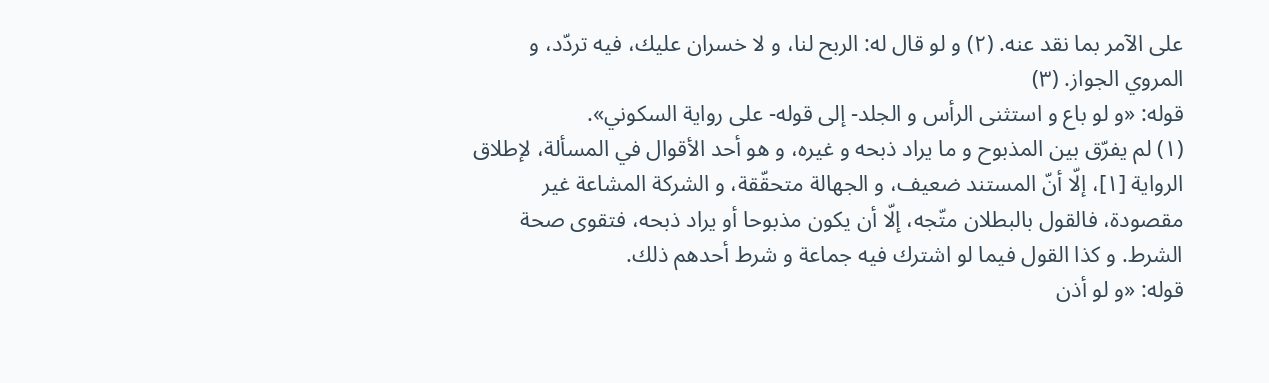على الآمر بما نقد عنه. (٢) و لو قال له: الربح لنا، و لا خسران عليك، فيه تردّد، و المروي الجواز. (٣)
قوله: «و لو باع و استثنى الرأس و الجلد- إلى قوله- على رواية السكوني».
(١) لم يفرّق بين المذبوح و ما يراد ذبحه و غيره، و هو أحد الأقوال في المسألة، لإطلاق الرواية [١]، إلّا أنّ المستند ضعيف، و الجهالة متحقّقة، و الشركة المشاعة غير مقصودة، فالقول بالبطلان متّجه، إلّا أن يكون مذبوحا أو يراد ذبحه، فتقوى صحة الشرط. و كذا القول فيما لو اشترك فيه جماعة و شرط أحدهم ذلك.
قوله: «و لو أذن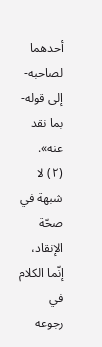أحدهما لصاحبه- إلى قوله- بما نقد عنه».
(٢) لا شبهة في صحّة الإنقاد، إنّما الكلام في رجوعه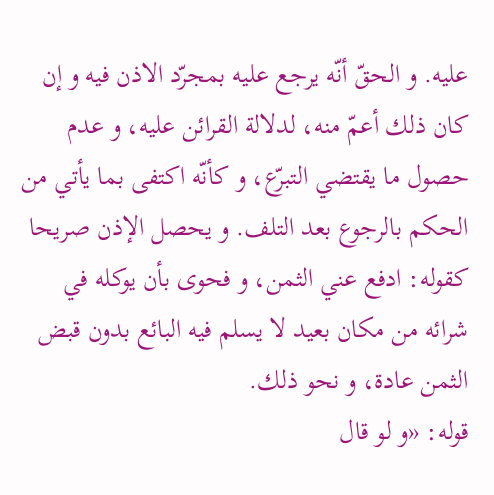عليه. و الحقّ أنّه يرجع عليه بمجرّد الاذن فيه و إن كان ذلك أعمّ منه، لدلالة القرائن عليه، و عدم حصول ما يقتضي التبرّع، و كأنّه اكتفى بما يأتي من الحكم بالرجوع بعد التلف. و يحصل الإذن صريحا كقوله: ادفع عني الثمن، و فحوى بأن يوكله في شرائه من مكان بعيد لا يسلم فيه البائع بدون قبض الثمن عادة، و نحو ذلك.
قوله: «و لو قال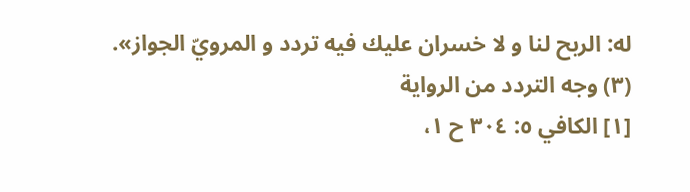له: الربح لنا و لا خسران عليك فيه تردد و المرويّ الجواز».
(٣) وجه التردد من الرواية
[١] الكافي ٥: ٣٠٤ ح ١،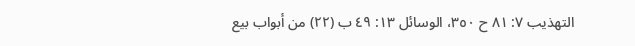التهذيب ٧: ٨١ ح ٣٥٠، الوسائل ١٣: ٤٩ ب (٢٢) من أبواب بيع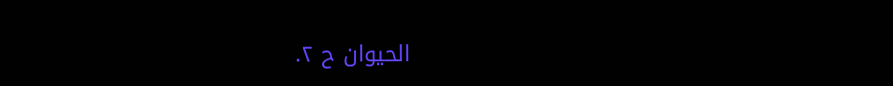الحيوان ح ٢.